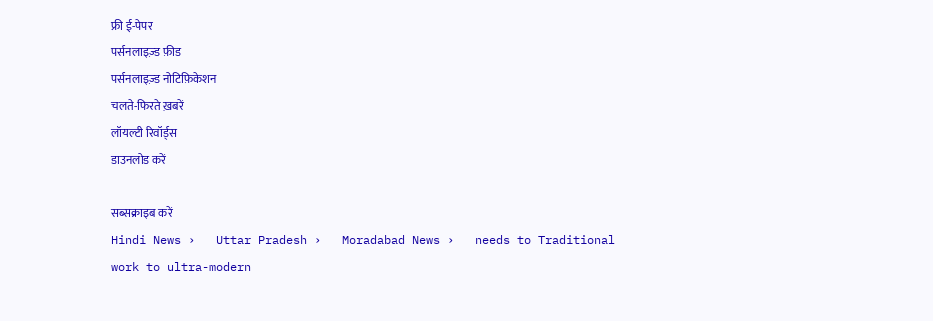फ्री ई-पेपर
पर्सनलाइज़्ड फ़ीड
पर्सनलाइज़्ड नोटिफ़िकेशन
चलते-फिरते ख़बरें
लॉयल्टी रिवॉर्ड्स
डाउनलोड करें

सब्सक्राइब करें
Hindi News ›   Uttar Pradesh ›   Moradabad News ›   needs to Traditional work to ultra-modern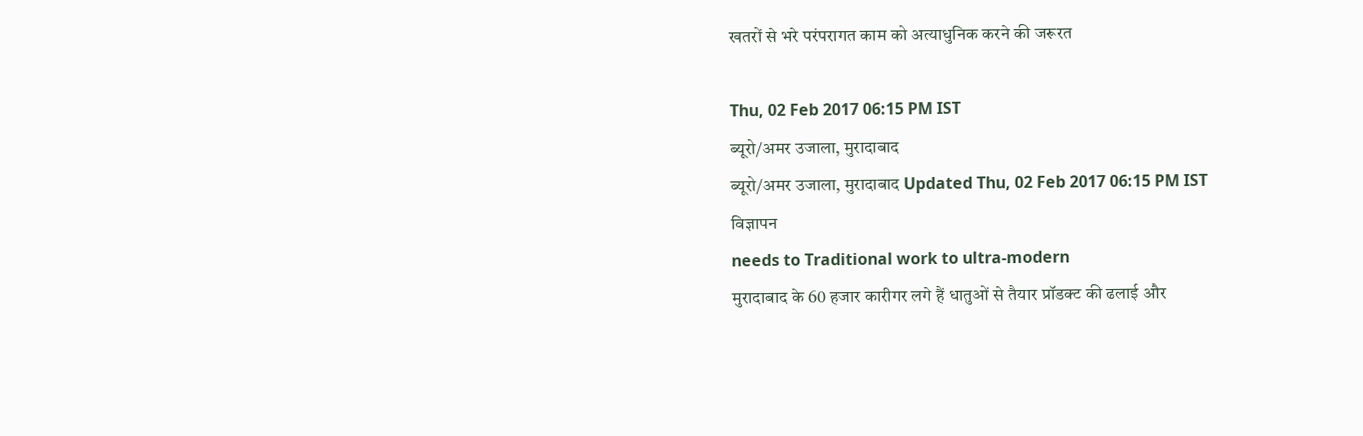खतरों से भरे परंपरागत काम को अत्याधुनिक करने की जरूरत

Thu, 02 Feb 2017 06:15 PM IST
ब्यूरो/अमर उजाला, मुरादाबाद
ब्यूरो/अमर उजाला, मुरादाबाद Updated Thu, 02 Feb 2017 06:15 PM IST
विज्ञापन
needs to Traditional work to ultra-modern
मुरादाबाद के 60 हजार कारीगर लगे हैं धातुओं से तैयार प्रॉडक्ट की ढलाई और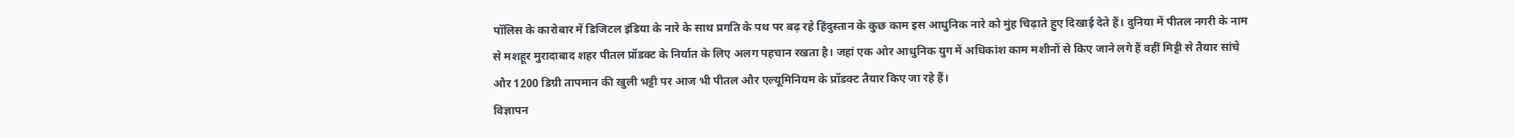पॉलिस के कारोबार में डिजिटल इंडिया के नारे के साथ प्रगति के पथ पर बढ़ रहे हिंदुस्तान के कुछ काम इस आधुनिक नारे को मुंह चिढ़ाते हुए दिखाई देते हैं। दुनिया में पीतल नगरी के नाम से मशहूर मुरादाबाद शहर पीतल प्रॉडक्ट के निर्यात के लिए अलग पहचान रखता है। जहां एक ओर आधुनिक युग में अधिकांश काम मशीनों से किए जाने लगे हैं वहीं मिट्टी से तैयार सांचे और 1200 डिग्री तापमान की खुली भट्टी पर आज भी पीतल और एल्यूमिनियम के प्रॉडक्ट तैयार किए जा रहे हैं।
विज्ञापन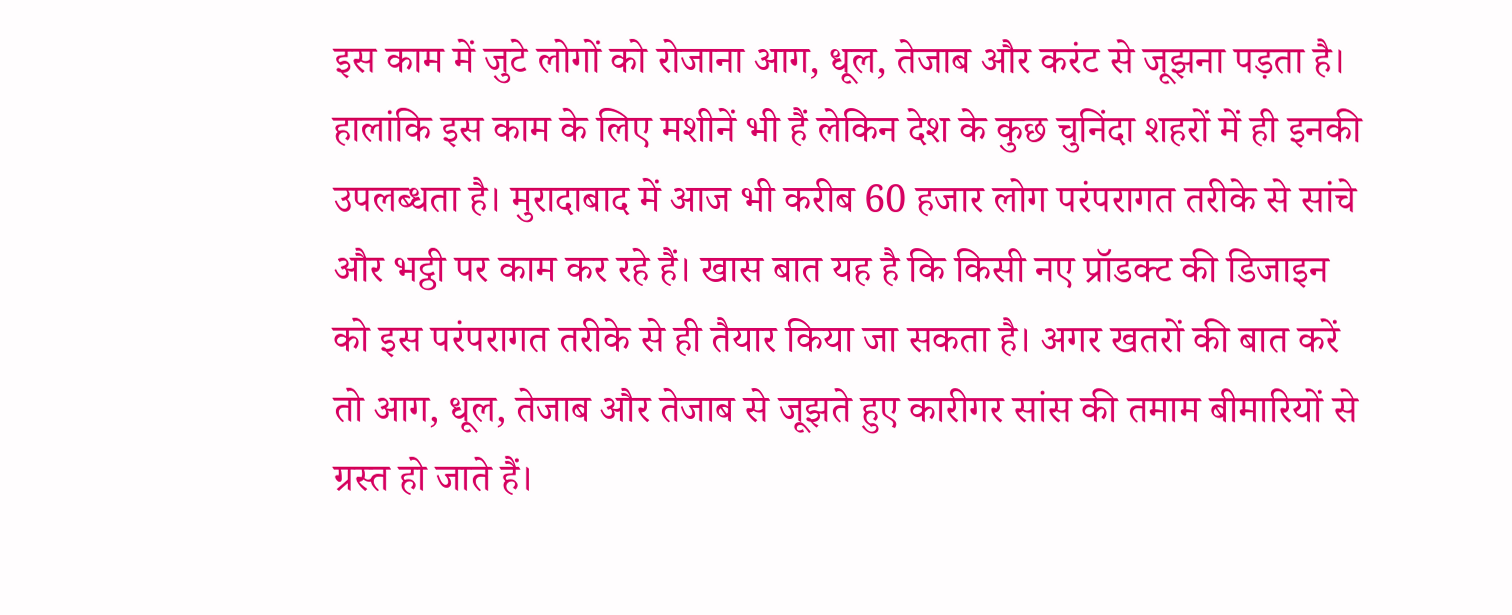इस काम में जुटे लोगों को रोजाना आग, धूल, तेजाब और करंट से जूझना पड़ता है। हालांकि इस काम के लिए मशीनें भी हैं लेकिन देश के कुछ चुनिंदा शहरों में ही इनकी उपलब्धता है। मुरादाबाद में आज भी करीब 60 हजार लोग परंपरागत तरीके से सांचे और भट्ठी पर काम कर रहे हैं। खास बात यह है कि किसी नए प्रॉडक्ट की डिजाइन को इस परंपरागत तरीके से ही तैयार किया जा सकता है। अगर खतरों की बात करें तो आग, धूल, तेजाब और तेजाब से जूझते हुए कारीगर सांस की तमाम बीमारियों से ग्रस्त हो जाते हैं।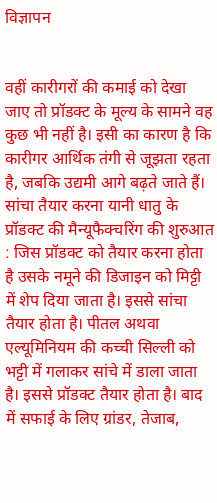विज्ञापन


वहीं कारीगरों की कमाई को देखा जाए तो प्रॉडक्ट के मूल्य के सामने वह कुछ भी नहीं है। इसी का कारण है कि कारीगर आर्थिक तंगी से जूझता रहता है, जबकि उद्यमी आगे बढ़ते जाते हैं। सांचा तैयार करना यानी धातु के प्रॉडक्ट की मैन्यूफैक्चरिंग की शुरुआत : जिस प्रॉडक्ट को तैयार करना होता है उसके नमूने की डिजाइन को मिट्टी में शेप दिया जाता है। इससे सांचा तैयार होता है। पीतल अथवा एल्यूमिनियम की कच्ची सिल्ली को भट्टी में गलाकर सांचे में डाला जाता है। इससे प्रॉडक्ट तैयार होता है। बाद में सफाई के लिए ग्रांडर, तेजाब,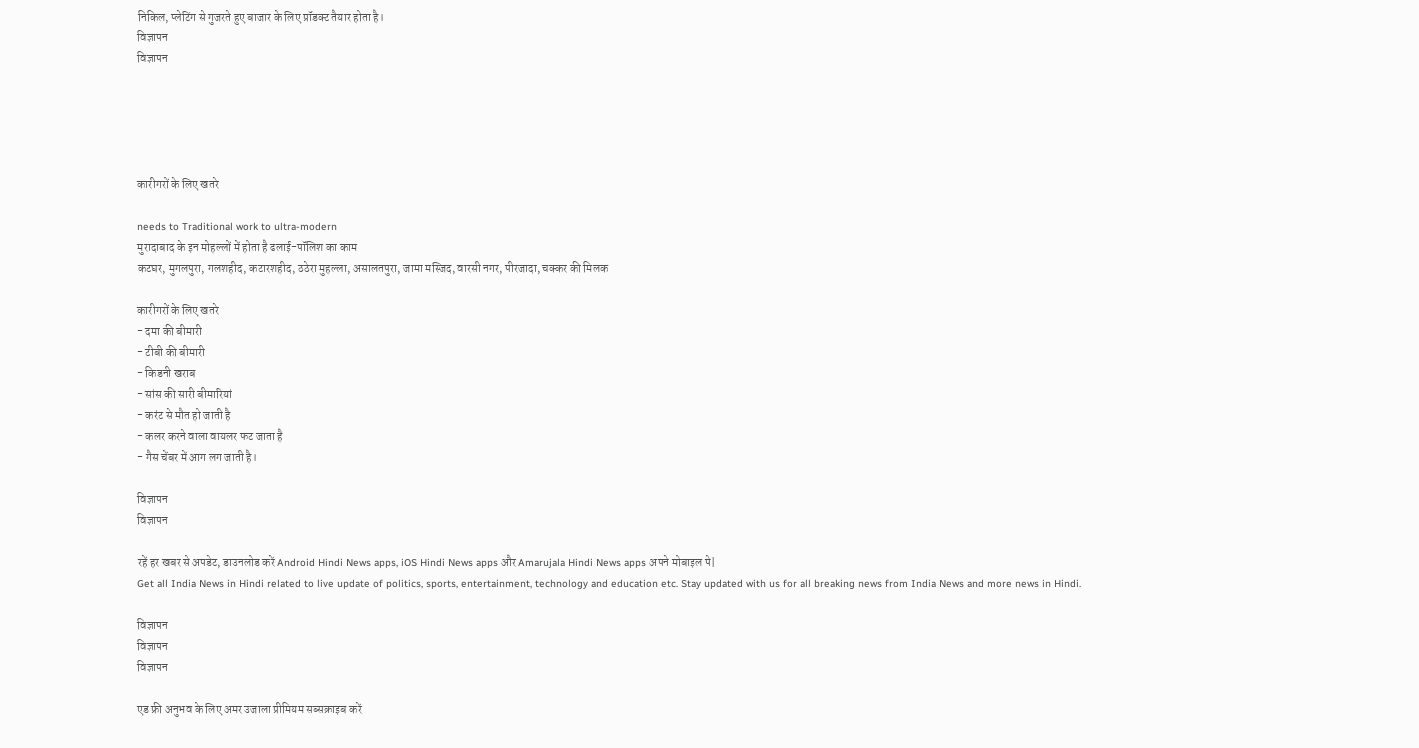निकिल, प्लेटिंग से गुजरते हुए बाजार के लिए प्रॉडक्ट तैयार होता है।
विज्ञापन
विज्ञापन





कारीगरों के लिए खतरे

needs to Traditional work to ultra-modern
मुरादाबाद के इन मोहल्लों में होता है ढलाई-पॉलिश का काम
कटघर, मुगलपुरा, गलशहीद, कटारशहीद, ठठेरा मुहल्ला, असालतपुरा, जामा मस्जिद, वारसी नगर, पीरजादा, चक्कर की मिलक

कारीगरों के लिए खतरे
- दमा की बीमारी
- टीबी की बीमारी
- किडनी खराब
- सांस की सारी बीमारियां
- करंट से मौत हो जाती है
- कलर करने वाला वायलर फट जाता है
- गैस चेंबर में आग लग जाती है।

विज्ञापन
विज्ञापन

रहें हर खबर से अपडेट, डाउनलोड करें Android Hindi News apps, iOS Hindi News apps और Amarujala Hindi News apps अपने मोबाइल पे|
Get all India News in Hindi related to live update of politics, sports, entertainment, technology and education etc. Stay updated with us for all breaking news from India News and more news in Hindi.

विज्ञापन
विज्ञापन
विज्ञापन

एड फ्री अनुभव के लिए अमर उजाला प्रीमियम सब्सक्राइब करें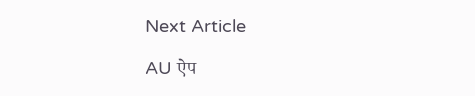Next Article

AU ऐप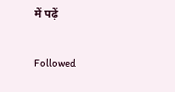में पढ़ें

Followed